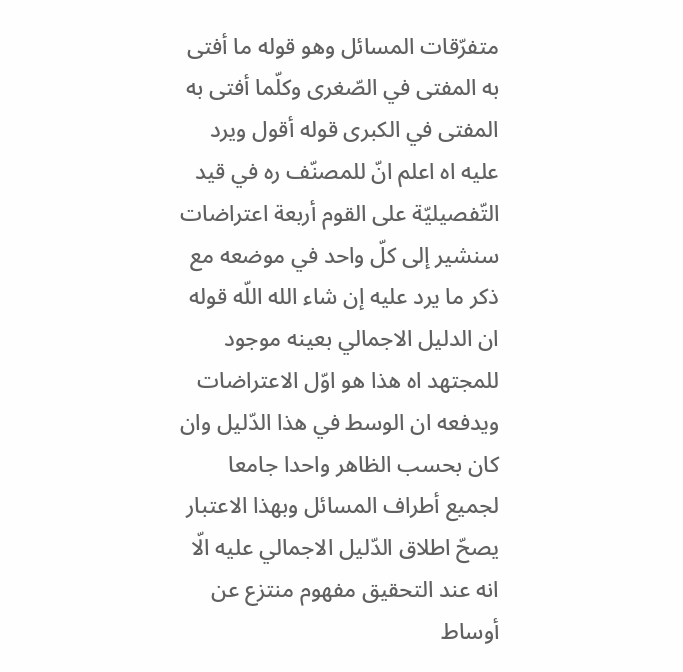متفرّقات المسائل وهو قوله ما أفتى به المفتى في الصّغرى وكلّما أفتى به المفتى في الكبرى قوله أقول ويرد عليه اه اعلم انّ للمصنّف ره في قيد التّفصيليّة على القوم أربعة اعتراضات سنشير إلى كلّ واحد في موضعه مع ذكر ما يرد عليه إن شاء الله اللّه قوله ان الدليل الاجمالي بعينه موجود للمجتهد اه هذا هو اوّل الاعتراضات ويدفعه ان الوسط في هذا الدّليل وان كان بحسب الظاهر واحدا جامعا لجميع أطراف المسائل وبهذا الاعتبار يصحّ اطلاق الدّليل الاجمالي عليه الّا انه عند التحقيق مفهوم منتزع عن أوساط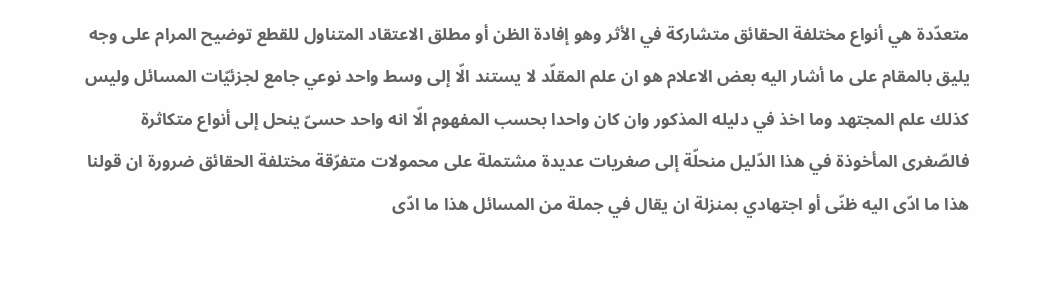متعدّدة هي أنواع مختلفة الحقائق متشاركة في الأثر وهو إفادة الظن أو مطلق الاعتقاد المتناول للقطع توضيح المرام على وجه يليق بالمقام على ما أشار اليه بعض الاعلام هو ان علم المقلّد لا يستند الّا إلى وسط واحد نوعي جامع لجزئيّات المسائل وليس كذلك علم المجتهد وما اخذ في دليله المذكور وان كان واحدا بحسب المفهوم الّا انه واحد حسىّ ينحل إلى أنواع متكاثرة فالصّغرى المأخوذة في هذا الدّليل منحلّة إلى صغريات عديدة مشتملة على محمولات متفرّقة مختلفة الحقائق ضرورة ان قولنا هذا ما ادّى اليه ظنّى أو اجتهادي بمنزلة ان يقال في جملة من المسائل هذا ما ادّى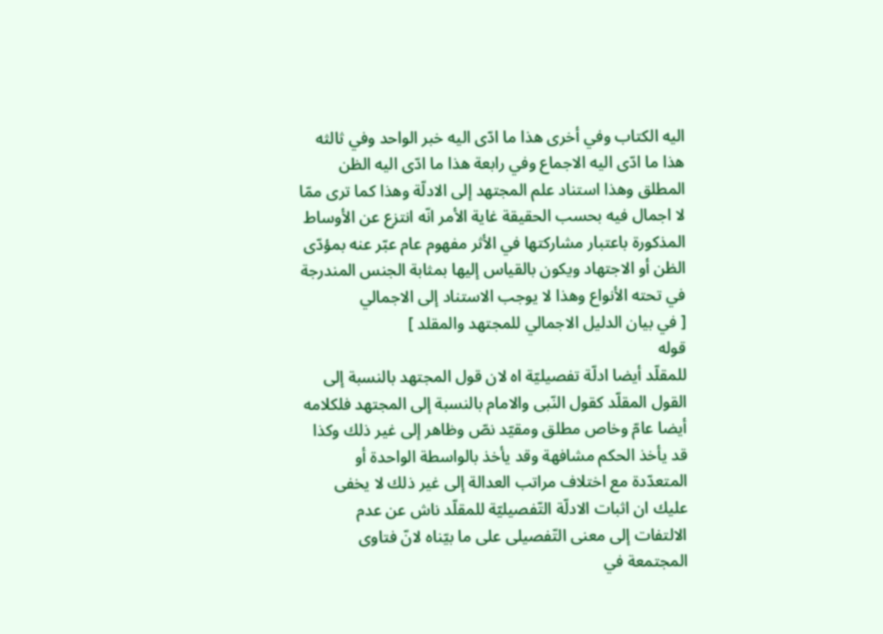اليه الكتاب وفي أخرى هذا ما ادّى اليه خبر الواحد وفي ثالثه هذا ما ادّى اليه الاجماع وفي رابعة هذا ما ادّى اليه الظن المطلق وهذا استناد علم المجتهد إلى الادلّة وهذا كما ترى ممّا لا اجمال فيه بحسب الحقيقة غاية الأمر انّه انتزع عن الأوساط المذكورة باعتبار مشاركتها في الأثر مفهوم عام عبّر عنه بمؤدّى الظن أو الاجتهاد ويكون بالقياس إليها بمثابة الجنس المندرجة في تحته الأنواع وهذا لا يوجب الاستناد إلى الاجمالي
[ في بيان الدليل الاجمالي للمجتهد والمقلد ]
قوله
للمقلّد أيضا ادلّة تفصيليّة اه لان قول المجتهد بالنسبة إلى القول المقلّد كقول النّبى والامام بالنسبة إلى المجتهد فلكلامه أيضا عامّ وخاص مطلق ومقيّد نصّ وظاهر إلى غير ذلك وكذا قد يأخذ الحكم مشافهة وقد يأخذ بالواسطة الواحدة أو المتعدّدة مع اختلاف مراتب العدالة إلى غير ذلك لا يخفى عليك ان اثبات الادلّة التّفصيليّة للمقلّد ناش عن عدم الالتفات إلى معنى التّفصيلى على ما بيّناه لانّ فتاوى المجتمعة في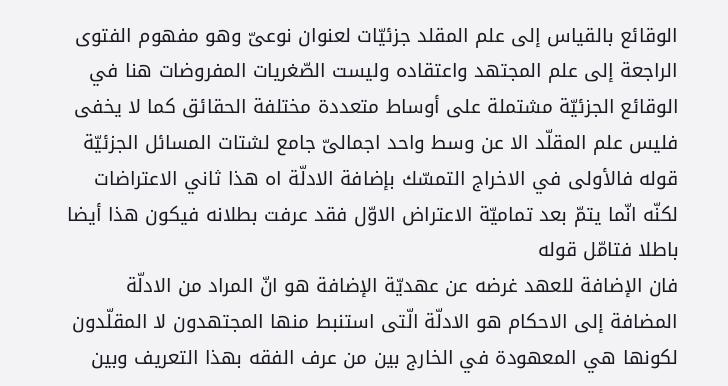الوقائع بالقياس إلى علم المقلد جزئيّات لعنوان نوعىّ وهو مفهوم الفتوى الراجعة إلى علم المجتهد واعتقاده وليست الصّغريات المفروضات هنا في الوقائع الجزئيّة مشتملة على أوساط متعددة مختلفة الحقائق كما لا يخفى فليس علم المقلّد الا عن وسط واحد اجمالىّ جامع لشتات المسائل الجزئيّة قوله فالأولى في الاخراج التمسّك بإضافة الادلّة اه هذا ثاني الاعتراضات لكنّه انّما يتمّ بعد تماميّة الاعتراض الاوّل فقد عرفت بطلانه فيكون هذا أيضا باطلا فتامّل قوله
فان الإضافة للعهد غرضه عن عهديّة الإضافة هو انّ المراد من الادلّة المضافة إلى الاحكام هو الادلّة الّتى استنبط منها المجتهدون لا المقلّدون لكونها هي المعهودة في الخارج بين من عرف الفقه بهذا التعريف وبين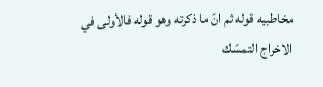مخاطبيه قوله ثم انّ ما ذكرته وهو قوله فالأولى في الاخراج التمسّك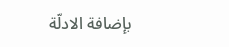بإضافة الادلّة